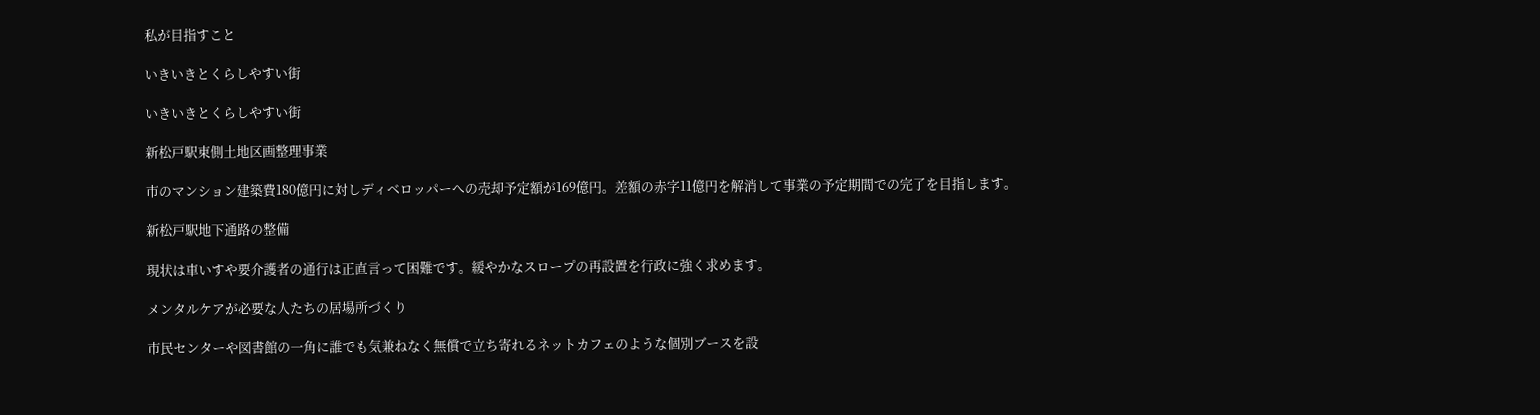私が目指すこと

いきいきとくらしやすい街

いきいきとくらしやすい街

新松戸駅東側土地区画整理事業

市のマンション建築費180億円に対しディベロッパーへの売却予定額が169億円。差額の赤字11億円を解消して事業の予定期間での完了を目指します。

新松戸駅地下通路の整備

現状は車いすや要介護者の通行は正直言って困難です。緩やかなスロープの再設置を行政に強く求めます。

メンタルケアが必要な人たちの居場所づくり

市民センターや図書館の一角に誰でも気兼ねなく無償で立ち寄れるネットカフェのような個別ブースを設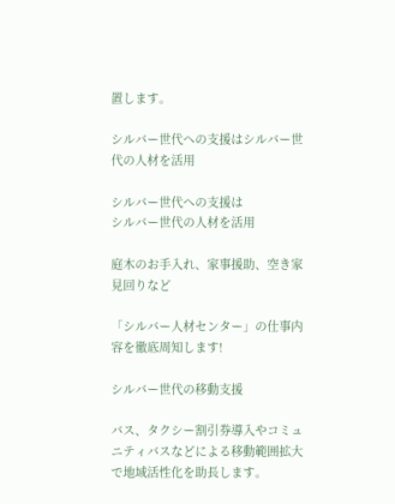置します。

シルバー世代への支援はシルバー世代の人材を活用

シルバー世代への支援は
シルバー世代の人材を活用

庭木のお手入れ、家事援助、空き家見回りなど

「シルバー人材センター」の仕事内容を徹底周知します!

シルバー世代の移動支援

バス、タクシー割引券導入やコミュニティバスなどによる移動範囲拡大で地域活性化を助長します。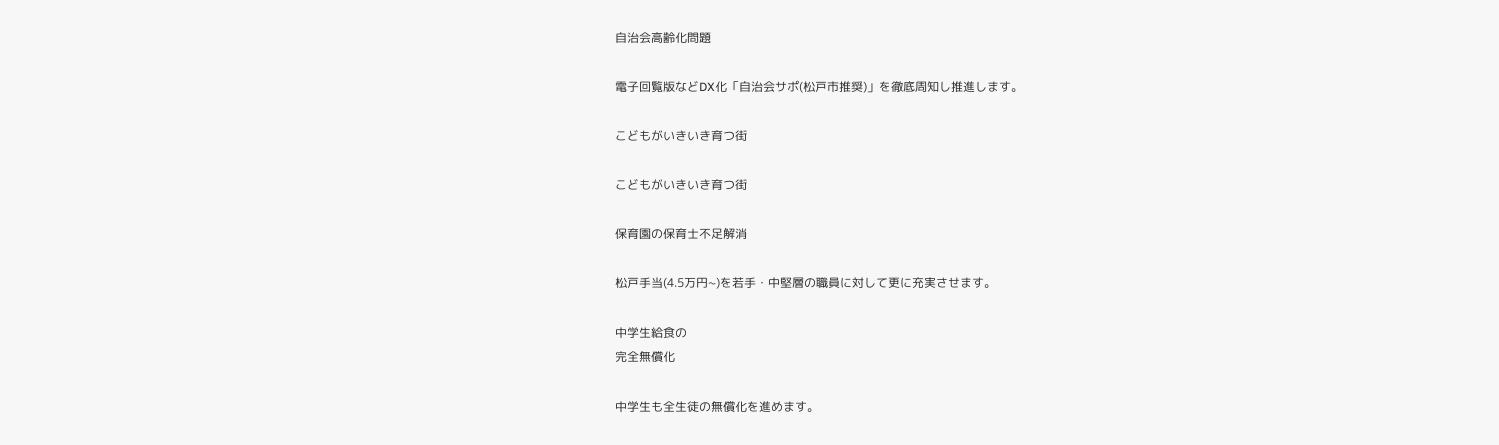自治会高齢化問題

電子回覧版などDX化「自治会サポ(松戸市推奨)」を徹底周知し推進します。

こどもがいきいき育つ街

こどもがいきいき育つ街

保育園の保育士不足解消

松戸手当(4.5万円~)を若手・中堅層の職員に対して更に充実させます。

中学生給食の
完全無償化

中学生も全生徒の無償化を進めます。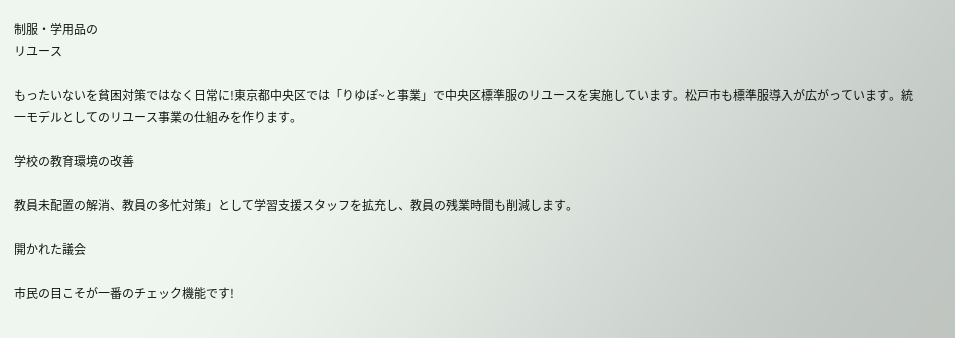制服・学用品の
リユース

もったいないを貧困対策ではなく日常に!東京都中央区では「りゆぽ~と事業」で中央区標準服のリユースを実施しています。松戸市も標準服導入が広がっています。統一モデルとしてのリユース事業の仕組みを作ります。

学校の教育環境の改善

教員未配置の解消、教員の多忙対策」として学習支援スタッフを拡充し、教員の残業時間も削減します。

開かれた議会

市民の目こそが一番のチェック機能です!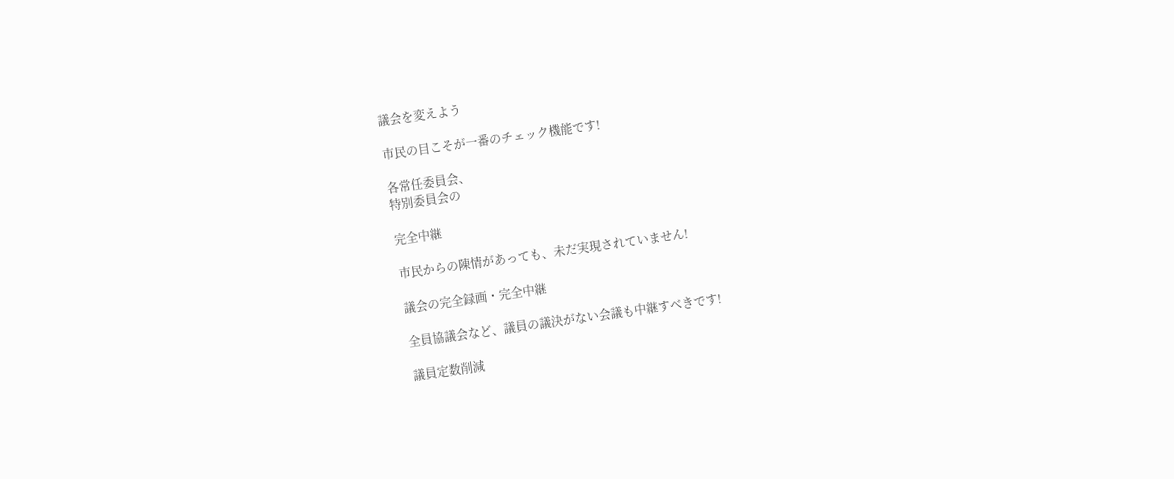議会を変えよう

市民の目こそが一番のチェック機能です!

各常任委員会、
特別委員会の

完全中継

市民からの陳情があっても、未だ実現されていません!

議会の完全録画・完全中継

全員協議会など、議員の議決がない会議も中継すべきです!

議員定数削減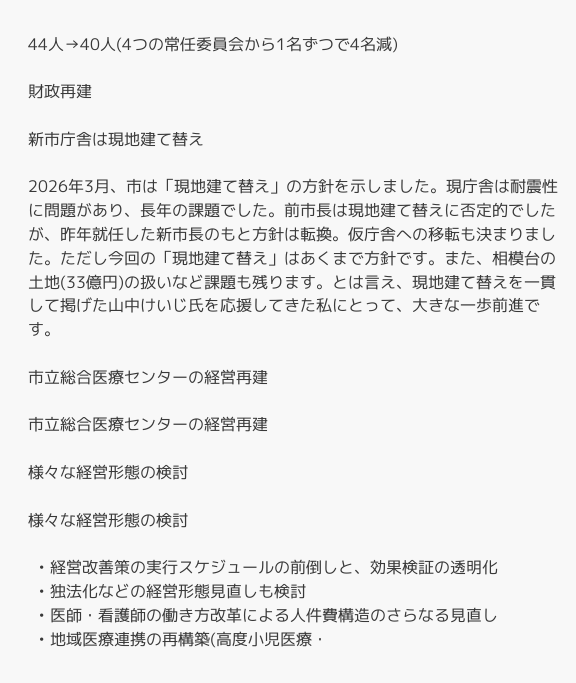44人→40人(4つの常任委員会から1名ずつで4名減)

財政再建

新市庁舎は現地建て替え

2026年3月、市は「現地建て替え」の方針を示しました。現庁舎は耐震性に問題があり、長年の課題でした。前市長は現地建て替えに否定的でしたが、昨年就任した新市長のもと方針は転換。仮庁舎への移転も決まりました。ただし今回の「現地建て替え」はあくまで方針です。また、相模台の土地(33億円)の扱いなど課題も残ります。とは言え、現地建て替えを一貫して掲げた山中けいじ氏を応援してきた私にとって、大きな一歩前進です。

市立総合医療センターの経営再建

市立総合医療センターの経営再建

様々な経営形態の検討

様々な経営形態の検討

  • 経営改善策の実行スケジュールの前倒しと、効果検証の透明化
  • 独法化などの経営形態見直しも検討
  • 医師・看護師の働き方改革による人件費構造のさらなる見直し
  • 地域医療連携の再構築(高度小児医療・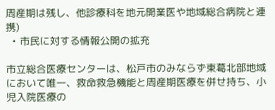周産期は残し、他診療科を地元開業医や地域総合病院と連携)
  • 市民に対する情報公開の拡充

市立総合医療センターは、松戸市のみならず東葛北部地域において唯一、救命救急機能と周産期医療を併せ持ち、小児入院医療の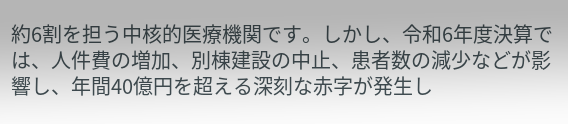約6割を担う中核的医療機関です。しかし、令和6年度決算では、人件費の増加、別棟建設の中止、患者数の減少などが影響し、年間40億円を超える深刻な赤字が発生し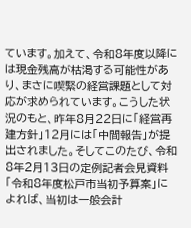ています。加えて、令和8年度以降には現金残高が枯渇する可能性があり、まさに喫緊の経営課題として対応が求められています。こうした状況のもと、昨年8月22日に「経営再建方針」12月には「中間報告」が提出されました。そしてこのたび、令和8年2月13日の定例記者会見資料「令和8年度松戸市当初予算案」によれば、当初は一般会計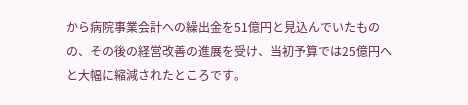から病院事業会計への繰出金を51億円と見込んでいたものの、その後の経営改善の進展を受け、当初予算では25億円へと大幅に縮減されたところです。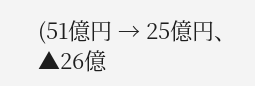(51億円 → 25億円、▲26億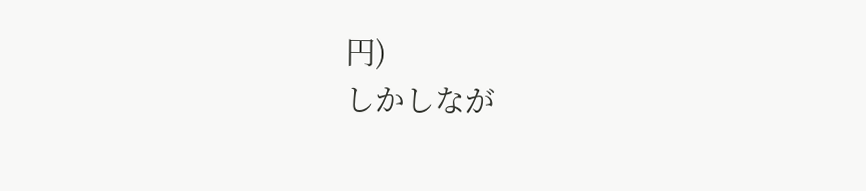円)
しかしなが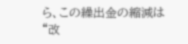ら、この繰出金の縮減は“改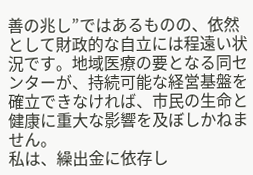善の兆し”ではあるものの、依然として財政的な自立には程遠い状況です。地域医療の要となる同センターが、持続可能な経営基盤を確立できなければ、市民の生命と健康に重大な影響を及ぼしかねません。
私は、繰出金に依存し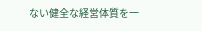ない健全な経営体質を一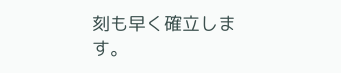刻も早く確立します。